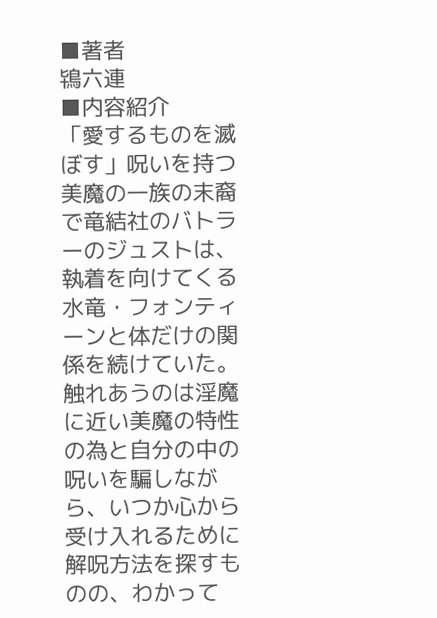■著者
鴇六連
■内容紹介
「愛するものを滅ぼす」呪いを持つ美魔の一族の末裔で竜結社のバトラーのジュストは、執着を向けてくる水竜・フォンティーンと体だけの関係を続けていた。触れあうのは淫魔に近い美魔の特性の為と自分の中の呪いを騙しながら、いつか心から受け入れるために解呪方法を探すものの、わかって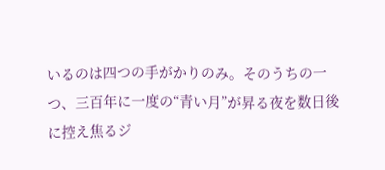いるのは四つの手がかりのみ。そのうちの一つ、三百年に一度の“青い月”が昇る夜を数日後に控え焦るジ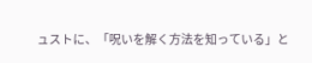ュストに、「呪いを解く方法を知っている」と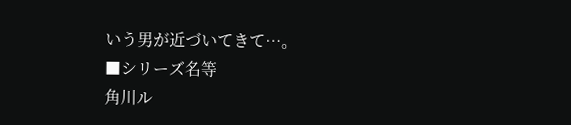いう男が近づいてきて…。
■シリーズ名等
角川ル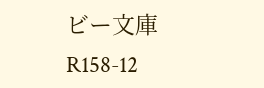ビー文庫 R158-12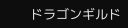ドラゴンギルド